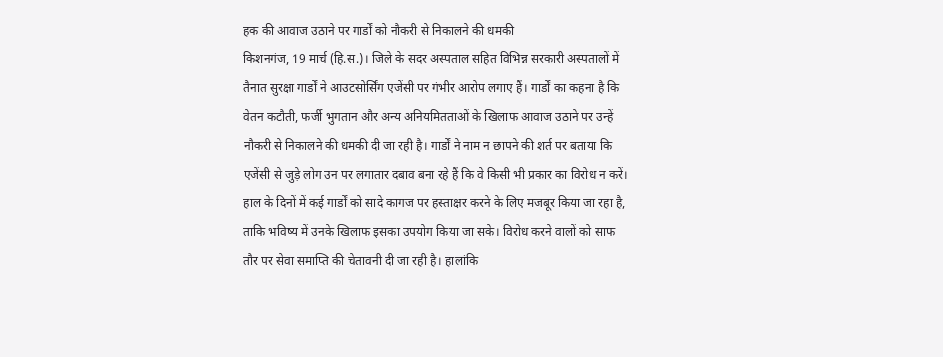हक की आवाज उठाने पर गार्डों को नौकरी से निकालने की धमकी
किशनगंज, 19 मार्च (हि.स.)। जिले के सदर अस्पताल सहित विभिन्न सरकारी अस्पतालों में तैनात सुरक्षा गार्डों ने आउटसोर्सिंग एजेंसी पर गंभीर आरोप लगाए हैं। गार्डों का कहना है कि वेतन कटौती, फर्जी भुगतान और अन्य अनियमितताओं के खिलाफ आवाज उठाने पर उन्हें नौकरी से निकालने की धमकी दी जा रही है। गार्डों ने नाम न छापने की शर्त पर बताया कि एजेंसी से जुड़े लोग उन पर लगातार दबाव बना रहे हैं कि वे किसी भी प्रकार का विरोध न करें। हाल के दिनों में कई गार्डों को सादे कागज पर हस्ताक्षर करने के लिए मजबूर किया जा रहा है, ताकि भविष्य में उनके खिलाफ इसका उपयोग किया जा सके। विरोध करने वालों को साफ तौर पर सेवा समाप्ति की चेतावनी दी जा रही है। हालांकि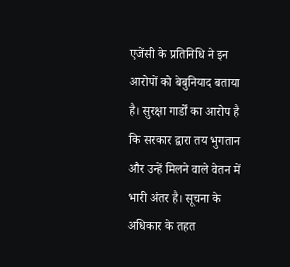एजेंसी के प्रतिनिधि ने इन आरोपों को बेबुनियाद बताया है। सुरक्षा गार्डों का आरोप है कि सरकार द्वारा तय भुगतान और उन्हें मिलने वाले वेतन में भारी अंतर है। सूचना के अधिकार के तहत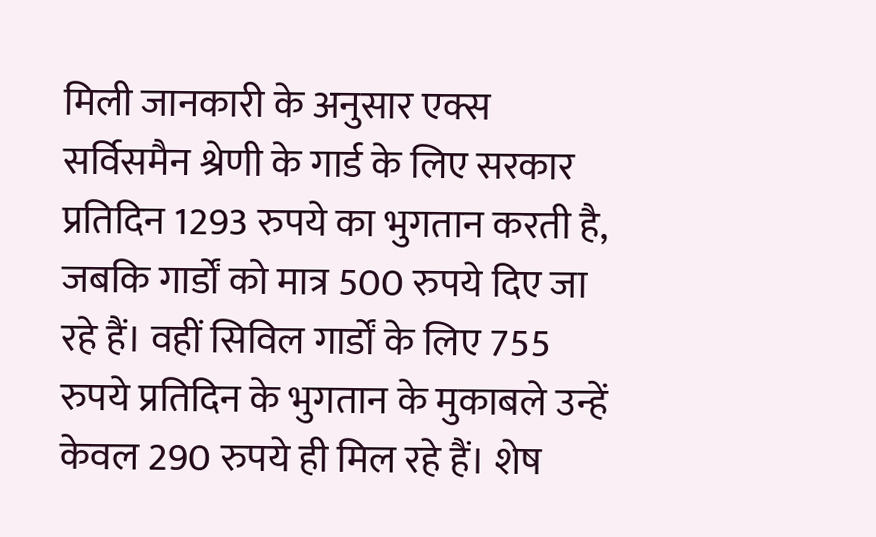मिली जानकारी के अनुसार एक्स सर्विसमैन श्रेणी के गार्ड के लिए सरकार प्रतिदिन 1293 रुपये का भुगतान करती है, जबकि गार्डों को मात्र 500 रुपये दिए जा रहे हैं। वहीं सिविल गार्डों के लिए 755 रुपये प्रतिदिन के भुगतान के मुकाबले उन्हें केवल 290 रुपये ही मिल रहे हैं। शेष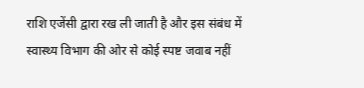राशि एजेंसी द्वारा रख ली जाती है और इस संबंध में स्वास्थ्य विभाग की ओर से कोई स्पष्ट जवाब नहीं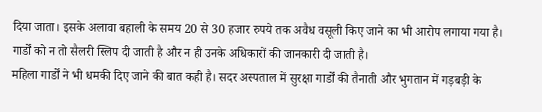दिया जाता। इसके अलावा बहाली के समय 20 से 30 हजार रुपये तक अवैध वसूली किए जाने का भी आरोप लगाया गया है। गार्डों को न तो सैलरी स्लिप दी जाती है और न ही उनके अधिकारों की जानकारी दी जाती है।
महिला गार्डों ने भी धमकी दिए जाने की बात कही है। सदर अस्पताल में सुरक्षा गार्डों की तैनाती और भुगतान में गड़बड़ी के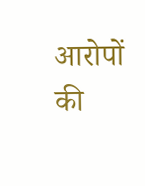आरोपों की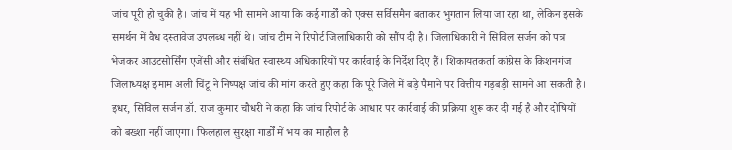जांच पूरी हो चुकी है। जांच में यह भी सामने आया कि कई गार्डों को एक्स सर्विसमैन बताकर भुगतान लिया जा रहा था, लेकिन इसके समर्थन में वैध दस्तावेज उपलब्ध नहीं थे। जांच टीम ने रिपोर्ट जिलाधिकारी को सौंप दी है। जिलाधिकारी ने सिविल सर्जन को पत्र भेजकर आउटसोर्सिंग एजेंसी और संबंधित स्वास्थ्य अधिकारियों पर कार्रवाई के निर्देश दिए हैं। शिकायतकर्ता कांग्रेस के किशनगंज जिलाध्यक्ष इमाम अली चिंटू ने निष्पक्ष जांच की मांग करते हुए कहा कि पूरे जिले में बड़े पैमाने पर वित्तीय गड़बड़ी सामने आ सकती है। इधर, सिविल सर्जन डॉ. राज कुमार चौधरी ने कहा कि जांच रिपोर्ट के आधार पर कार्रवाई की प्रक्रिया शुरू कर दी गई है और दोषियों को बख्शा नहीं जाएगा। फिलहाल सुरक्षा गार्डों में भय का माहौल है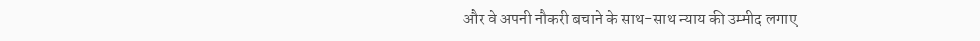और वे अपनी नौकरी बचाने के साथ-साथ न्याय की उम्मीद लगाए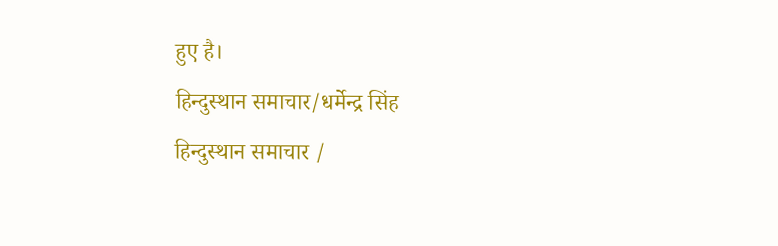हुए है।
हिन्दुस्थान समाचार/धर्मेन्द्र सिंह
हिन्दुस्थान समाचार /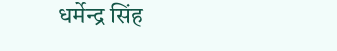धर्मेन्द्र सिंह